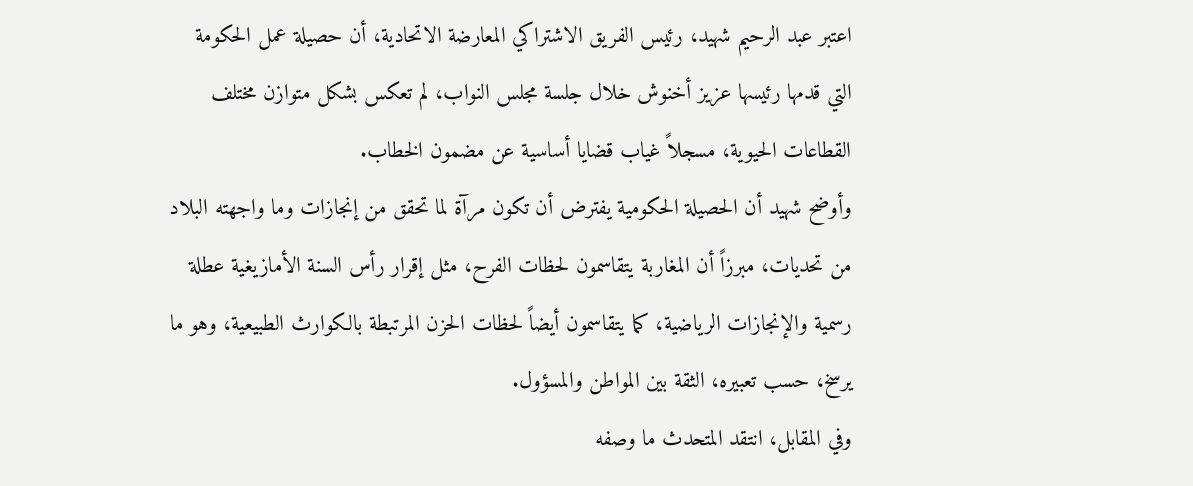اعتبر عبد الرحيم شهيد، رئيس الفريق الاشتراكي المعارضة الاتحادية، أن حصيلة عمل الحكومة التي قدمها رئيسها عزيز أخنوش خلال جلسة مجلس النواب، لم تعكس بشكل متوازن مختلف القطاعات الحيوية، مسجلاً غياب قضايا أساسية عن مضمون الخطاب.
وأوضح شهيد أن الحصيلة الحكومية يفترض أن تكون مرآة لما تحقق من إنجازات وما واجهته البلاد من تحديات، مبرزاً أن المغاربة يتقاسمون لحظات الفرح، مثل إقرار رأس السنة الأمازيغية عطلة رسمية والإنجازات الرياضية، كما يتقاسمون أيضاً لحظات الحزن المرتبطة بالكوارث الطبيعية، وهو ما يرسخ، حسب تعبيره، الثقة بين المواطن والمسؤول.
وفي المقابل، انتقد المتحدث ما وصفه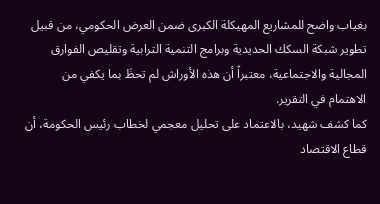بغياب واضح للمشاريع المهيكلة الكبرى ضمن العرض الحكومي، من قبيل تطوير شبكة السكك الحديدية وبرامج التنمية الترابية وتقليص الفوارق المجالية والاجتماعية، معتبراً أن هذه الأوراش لم تحظَ بما يكفي من الاهتمام في التقرير.
كما كشف شهيد، بالاعتماد على تحليل معجمي لخطاب رئيس الحكومة، أن قطاع الاقتصاد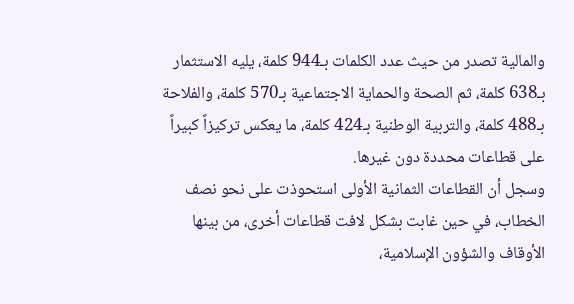والمالية تصدر من حيث عدد الكلمات بـ944 كلمة، يليه الاستثمار بـ638 كلمة، ثم الصحة والحماية الاجتماعية بـ570 كلمة، والفلاحة بـ488 كلمة، والتربية الوطنية بـ424 كلمة، ما يعكس تركيزاً كبيراً على قطاعات محددة دون غيرها.
وسجل أن القطاعات الثمانية الأولى استحوذت على نحو نصف الخطاب، في حين غابت بشكل لافت قطاعات أخرى، من بينها الأوقاف والشؤون الإسلامية،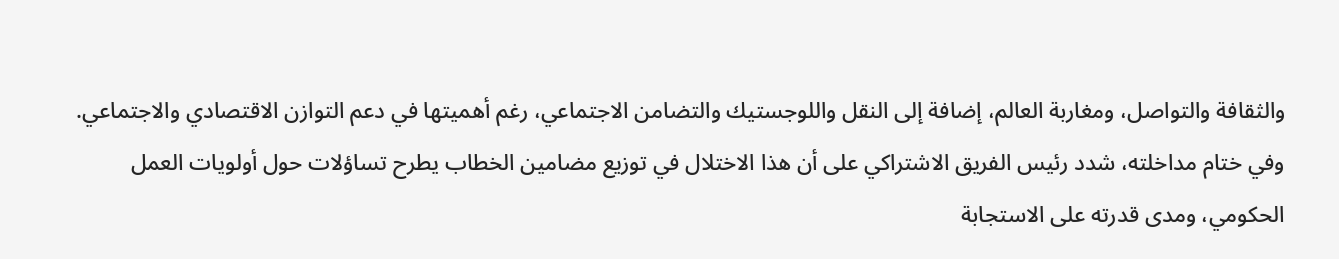والثقافة والتواصل، ومغاربة العالم، إضافة إلى النقل واللوجستيك والتضامن الاجتماعي، رغم أهميتها في دعم التوازن الاقتصادي والاجتماعي.
وفي ختام مداخلته، شدد رئيس الفريق الاشتراكي على أن هذا الاختلال في توزيع مضامين الخطاب يطرح تساؤلات حول أولويات العمل الحكومي، ومدى قدرته على الاستجابة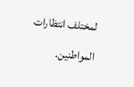لمختلف انتظارات المواطنين.